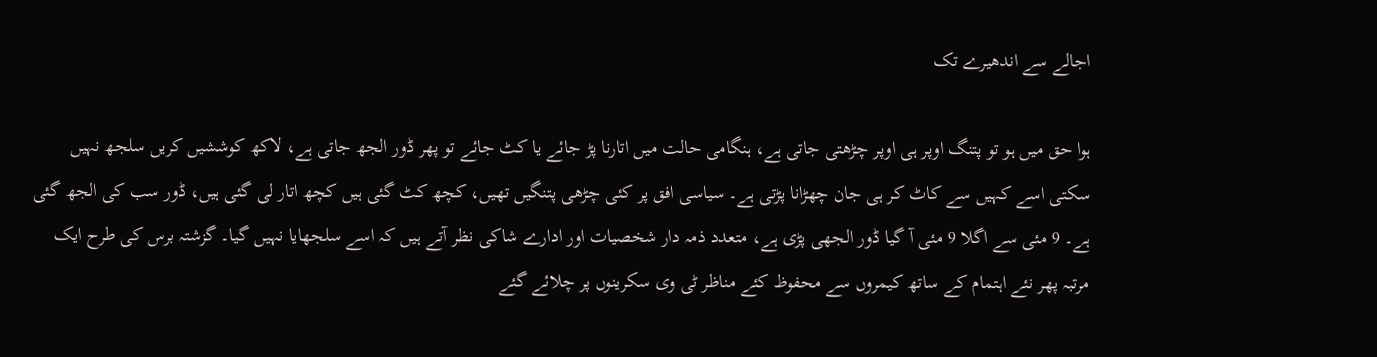اجالے سے اندھیرے تک

ہوا حق میں ہو تو پتنگ اوپر ہی اوپر چڑھتی جاتی ہے، ہنگامی حالت میں اتارنا پڑ جائے یا کٹ جائے تو پھر ڈور الجھ جاتی ہے، لاکھ کوششیں کریں سلجھ نہیں سکتی اسے کہیں سے کاٹ کر ہی جان چھڑانا پڑتی ہے۔ سیاسی افق پر کئی چڑھی پتنگیں تھیں، کچھ کٹ گئی ہیں کچھ اتار لی گئی ہیں، ڈور سب کی الجھ گئی ہے۔ 9 مئی سے اگلا 9 مئی آ گیا ڈور الجھی پڑی ہے، متعدد ذمہ دار شخصیات اور ادارے شاکی نظر آتے ہیں کہ اسے سلجھایا نہیں گیا۔ گزشتہ برس کی طرح ایک مرتبہ پھر نئے اہتمام کے ساتھ کیمروں سے محفوظ کئے مناظر ٹی وی سکرینوں پر چلائے گئے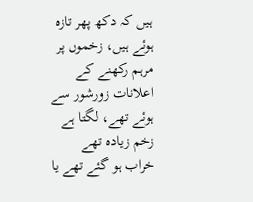ہیں کہ دکھ پھر تازہ ہوئے ہیں، زخموں پر مرہم رکھنے کے اعلانات زورشور سے ہوئے تھے، لگتا ہے زخم زیادہ تھے خراب ہو گئے تھے یا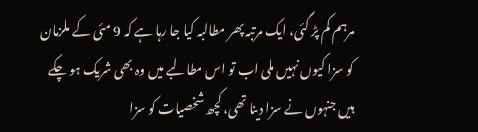مرہم کم پڑ گئی، ایک مرتبہ پھر مطالبہ کیا جا رہا ہے کہ 9 مئی کے ملزمان کو سزا کیوں نہیں ملی اب تو اس مطالبے میں وہ بھی شریک ہو چکے ہیں جنہوں نے سزا دینا تھی، کچھ شخصیات کو سزا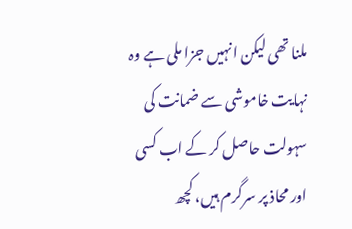ملنا تھی لیکن انہیں جزا ملی ہے وہ نہایت خاموشی سے ضمانت کی سہولت حاصل کر کے اب کسی اور محاذ پر سرگرم ہیں، کچھ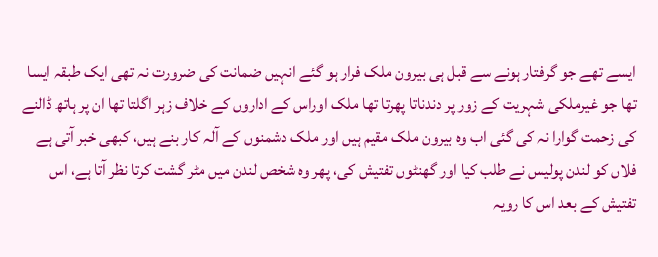ایسے تھے جو گرفتار ہونے سے قبل ہی بیرون ملک فرار ہو گئے انہیں ضمانت کی ضرورت نہ تھی ایک طبقہ ایسا تھا جو غیرملکی شہریت کے زور پر دندناتا پھرتا تھا ملک اوراس کے اداروں کے خلاف زہر اگلتا تھا ان پر ہاتھ ڈالنے کی زحمت گوارا نہ کی گئی اب وہ بیرون ملک مقیم ہیں اور ملک دشمنوں کے آلہ کار بنے ہیں، کبھی خبر آتی ہے فلاں کو لندن پولیس نے طلب کیا اور گھنٹوں تفتیش کی، پھر وہ شخص لندن میں مٹر گشت کرتا نظر آتا ہے، اس تفتیش کے بعد اس کا رویہ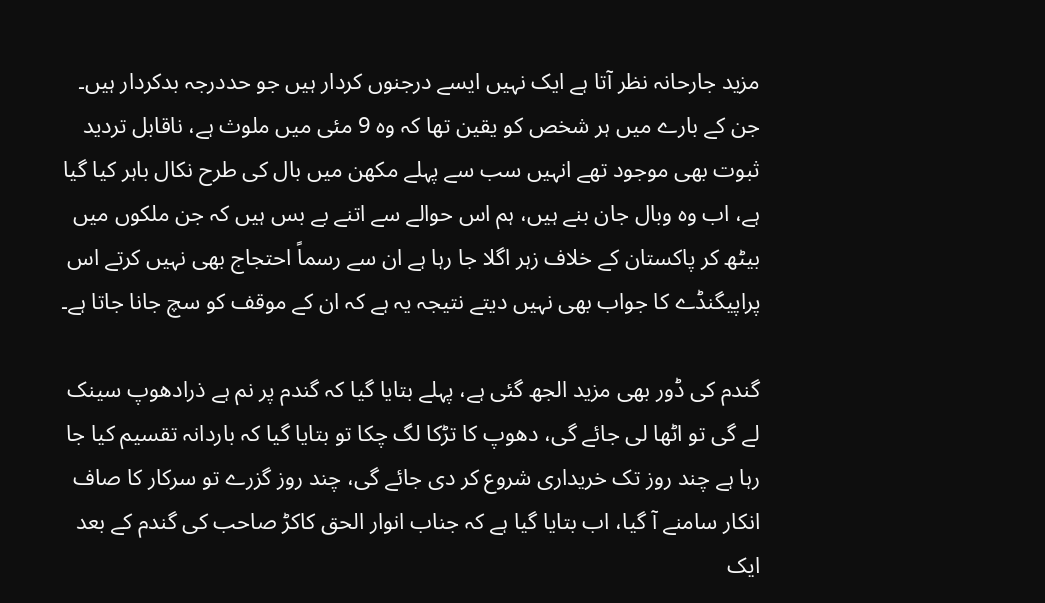مزید جارحانہ نظر آتا ہے ایک نہیں ایسے درجنوں کردار ہیں جو حددرجہ بدکردار ہیں۔ جن کے بارے میں ہر شخص کو یقین تھا کہ وہ 9 مئی میں ملوث ہے، ناقابل تردید ثبوت بھی موجود تھے انہیں سب سے پہلے مکھن میں بال کی طرح نکال باہر کیا گیا ہے، اب وہ وبال جان بنے ہیں، ہم اس حوالے سے اتنے بے بس ہیں کہ جن ملکوں میں بیٹھ کر پاکستان کے خلاف زہر اگلا جا رہا ہے ان سے رسماً احتجاج بھی نہیں کرتے اس پراپیگنڈے کا جواب بھی نہیں دیتے نتیجہ یہ ہے کہ ان کے موقف کو سچ جانا جاتا ہے۔

گندم کی ڈور بھی مزید الجھ گئی ہے، پہلے بتایا گیا کہ گندم پر نم ہے ذرادھوپ سینک لے گی تو اٹھا لی جائے گی، دھوپ کا تڑکا لگ چکا تو بتایا گیا کہ باردانہ تقسیم کیا جا رہا ہے چند روز تک خریداری شروع کر دی جائے گی، چند روز گزرے تو سرکار کا صاف انکار سامنے آ گیا، اب بتایا گیا ہے کہ جناب انوار الحق کاکڑ صاحب کی گندم کے بعد ایک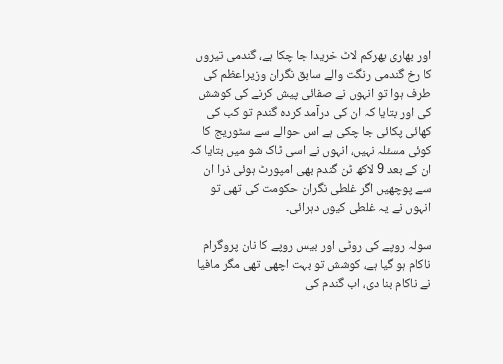اور بھاری بھرکم لاٹ خریدا جا چکا ہے، گندمی تیروں کا رخ گندمی رنگت والے سابق نگران وزیراعظم کی طرف ہوا تو انہوں نے صفائی پیش کرنے کی کوشش کی اور بتایا کہ ان کی درآمد کردہ گندم تو کب کی کھائی پکائی جا چکی ہے اس حوالے سے سٹوریج کا کوئی مسئلہ نہیں، انہوں نے اسی ٹاک شو میں بتایا کہ ان کے بعد 9 لاکھ ٹن گندم بھی امپورٹ ہوئی ذرا ان سے پوچھیں اگر غلطی نگران حکومت کی تھی تو انہوں نے یہ غلطی کیوں دہرائی۔

سولہ روپے کی روٹی اور بیس روپے کا نان پروگرام ناکام ہو گیا ہے، کوشش تو بہت اچھی تھی مگر مافیا نے ناکام بنا دی، اب گندم کی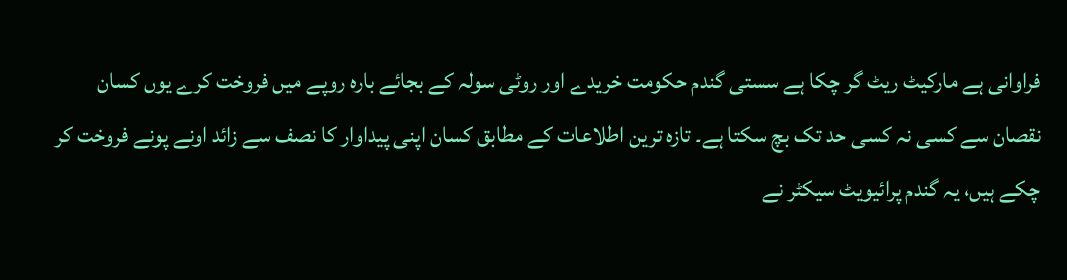فراوانی ہے مارکیٹ ریٹ گر چکا ہے سستی گندم حکومت خریدے اور روٹی سولہ کے بجائے بارہ روپے میں فروخت کرے یوں کسان نقصان سے کسی نہ کسی حد تک بچ سکتا ہے۔ تازہ ترین اطلاعات کے مطابق کسان اپنی پیداوار کا نصف سے زائد اونے پونے فروخت کر چکے ہیں، یہ گندم پرائیویٹ سیکٹر نے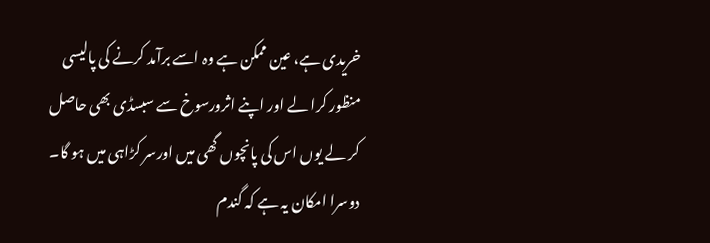خریدی ہے، عین ممکن ہے وہ اسے برآمد کرنے کی پالیسی منظور کرا لے اور اپنے اثرورسوخ سے سبسڈی بھی حاصل کر لے یوں اس کی پانچوں گھی میں اورسر کڑاہی میں ہو گا۔ دوسرا امکان یہ ہے کہ گندم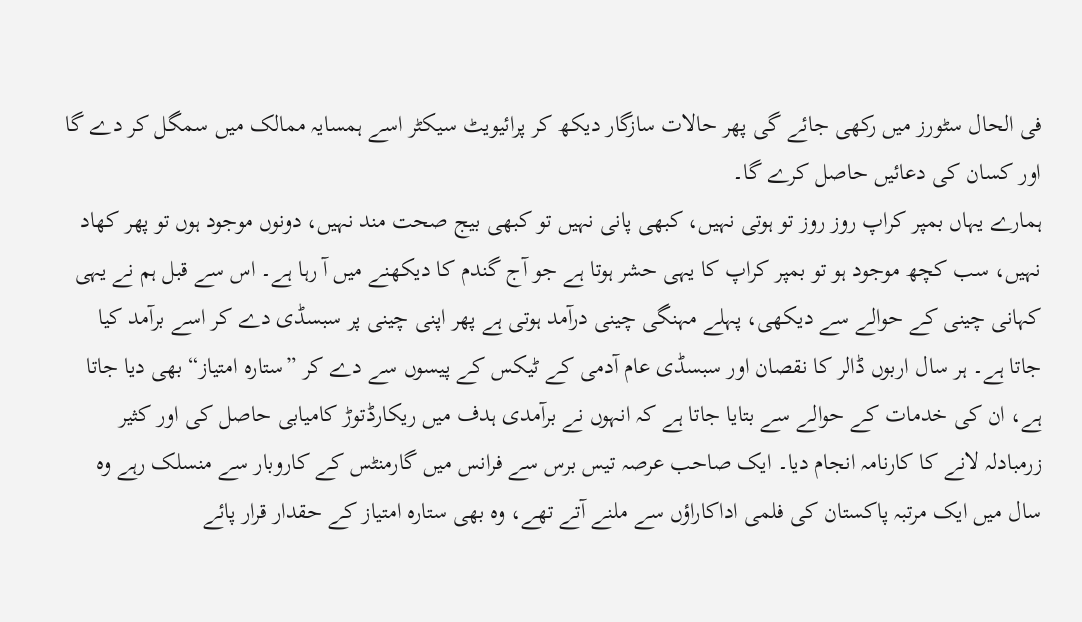فی الحال سٹورز میں رکھی جائے گی پھر حالات سازگار دیکھ کر پرائیویٹ سیکٹر اسے ہمسایہ ممالک میں سمگل کر دے گا اور کسان کی دعائیں حاصل کرے گا۔
ہمارے یہاں بمپر کراپ روز روز تو ہوتی نہیں، کبھی پانی نہیں تو کبھی بیج صحت مند نہیں، دونوں موجود ہوں تو پھر کھاد نہیں، سب کچھ موجود ہو تو بمپر کراپ کا یہی حشر ہوتا ہے جو آج گندم کا دیکھنے میں آ رہا ہے۔ اس سے قبل ہم نے یہی کہانی چینی کے حوالے سے دیکھی، پہلے مہنگی چینی درآمد ہوتی ہے پھر اپنی چینی پر سبسڈی دے کر اسے برآمد کیا جاتا ہے۔ ہر سال اربوں ڈالر کا نقصان اور سبسڈی عام آدمی کے ٹیکس کے پیسوں سے دے کر ”ستارہ امتیاز“ بھی دیا جاتا ہے، ان کی خدمات کے حوالے سے بتایا جاتا ہے کہ انہوں نے برآمدی ہدف میں ریکارڈتوڑ کامیابی حاصل کی اور کثیر زرمبادلہ لانے کا کارنامہ انجام دیا۔ ایک صاحب عرصہ تیس برس سے فرانس میں گارمنٹس کے کاروبار سے منسلک رہے وہ سال میں ایک مرتبہ پاکستان کی فلمی اداکاراؤں سے ملنے آتے تھے، وہ بھی ستارہ امتیاز کے حقدار قرار پائے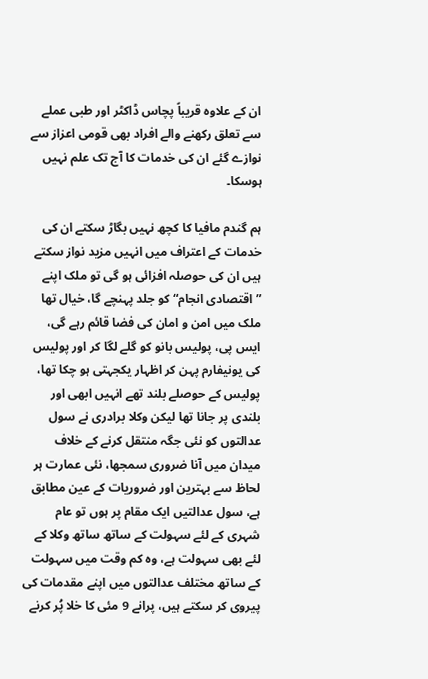ان کے علاوہ قریباً پچاس ڈاکٹر اور طبی عملے سے تعلق رکھنے والے افراد بھی قومی اعزاز سے نوازے گئے ان کی خدمات کا آج تک علم نہیں ہوسکا۔

ہم گندم مافیا کا کچھ نہیں بگاڑ سکتے ان کی خدمات کے اعتراف میں انہیں مزید نواز سکتے ہیں ان کی حوصلہ افزائی ہو گی تو ملک اپنے ”اقتصادی انجام“ کو جلد پہنچے گا، خیال تھا ملک میں امن و امان کی فضا قائم رہے گی، ایس پی، پولیس بانو کو گلے لگا کر اور پولیس کی یونیفارم پہن کر اظہار یکجہتی ہو چکا تھا، پولیس کے حوصلے بلند تھے انہیں ابھی اور بلندی پر جانا تھا لیکن وکلا برادری نے سول عدالتوں کو نئی جگہ منتقل کرنے کے خلاف میدان میں آنا ضروری سمجھا، نئی عمارت ہر لحاظ سے بہترین اور ضروریات کے عین مطابق ہے، سول عدالتیں ایک مقام پر ہوں تو عام شہری کے لئے سہولت کے ساتھ ساتھ وکلا کے لئے بھی سہولت ہے، وہ کم وقت میں سہولت کے ساتھ مختلف عدالتوں میں اپنے مقدمات کی پیروی کر سکتے ہیں، پرانے 9 مئی کا خلا پُر کرنے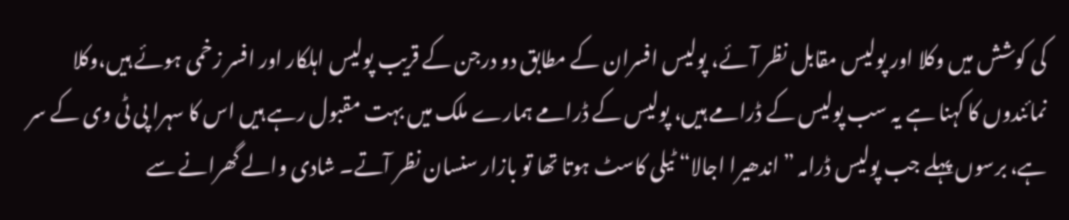کی کوشش میں وکلا اور پولیس مقابل نظر آئے، پولیس افسران کے مطابق دو درجن کے قریب پولیس اہلکار اور افسر زخمی ہوئے ہیں،وکلا نمائندوں کا کہنا ہے یہ سب پولیس کے ڈرامے ہیں، پولیس کے ڈرامے ہمارے ملک میں بہت مقبول رہے ہیں اس کا سہرا پی ٹی وی کے سر ہے، برسوں پہلے جب پولیس ڈرامہ ”اندھیرا اجالا“ ٹیلی کاسٹ ہوتا تھا تو بازار سنسان نظر آتے۔ شادی والے گھرانے سے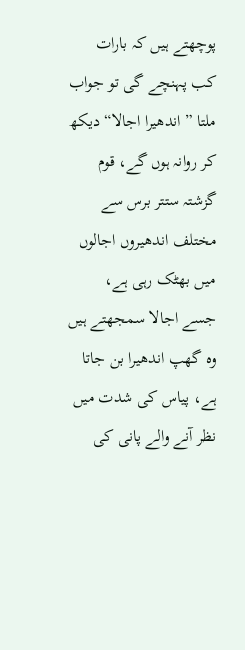پوچھتے ہیں کہ بارات کب پہنچے گی تو جواب ملتا ”اندھیرا اجالا“ دیکھ کر روانہ ہوں گے، قوم گزشتہ ستتر برس سے مختلف اندھیروں اجالوں میں بھٹک رہی ہے، جسے اجالا سمجھتے ہیں وہ گھپ اندھیرا بن جاتا ہے، پیاس کی شدت میں نظر آنے والے پانی کی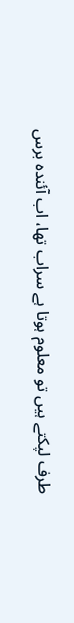طرف لپکتے ہیں تو معلوم ہوتا ہے سراب تھا، اب آئندہ برس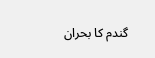گندم کا بحران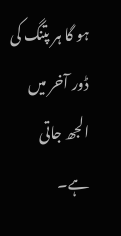ہو گا ہر پتنگ کی ڈور آخر میں الجھ جاتی ہے۔